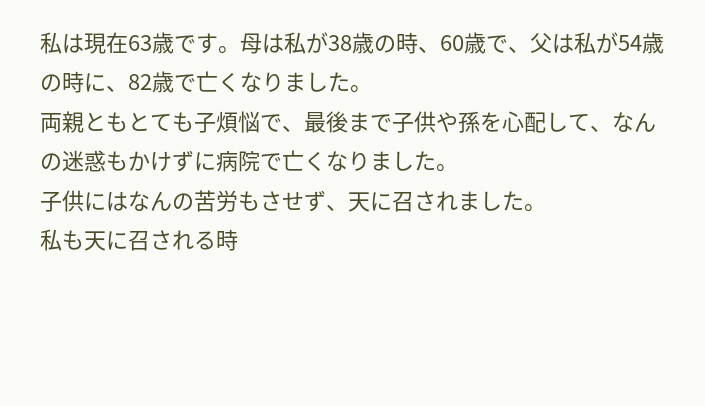私は現在63歳です。母は私が38歳の時、60歳で、父は私が54歳の時に、82歳で亡くなりました。
両親ともとても子煩悩で、最後まで子供や孫を心配して、なんの迷惑もかけずに病院で亡くなりました。
子供にはなんの苦労もさせず、天に召されました。
私も天に召される時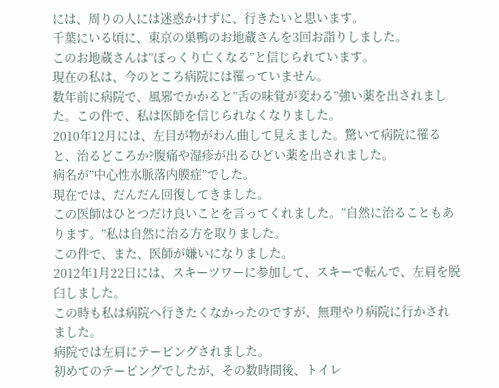には、周りの人には迷惑かけずに、行きたいと思います。
千葉にいる頃に、東京の巣鴨のお地蔵さんを3回お詣りしました。
このお地蔵さんは”ぽっくり亡くなる”と信じられています。
現在の私は、今のところ病院には罹っていません。
数年前に病院で、風邪でかかると”舌の味覚が変わる”強い薬を出されました。この件で、私は医師を信じられなくなりました。
2010年12月には、左目が物がわん曲して見えました。驚いて病院に罹ると、治るどころか?腹痛や湿疹が出るひどい薬を出されました。
病名が”中心性水脈落内膜症”でした。
現在では、だんだん回復してきました。
この医師はひとつだけ良いことを言ってくれました。”自然に治ることもあります。”私は自然に治る方を取りました。
この件で、また、医師が嫌いになりました。
2012年1月22日には、スキーツワーに参加して、スキーで転んで、左肩を脱臼しました。
この時も私は病院へ行きたくなかったのですが、無理やり病院に行かされました。
病院では左肩にテーピングされました。
初めてのテーピングでしたが、その数時間後、トイレ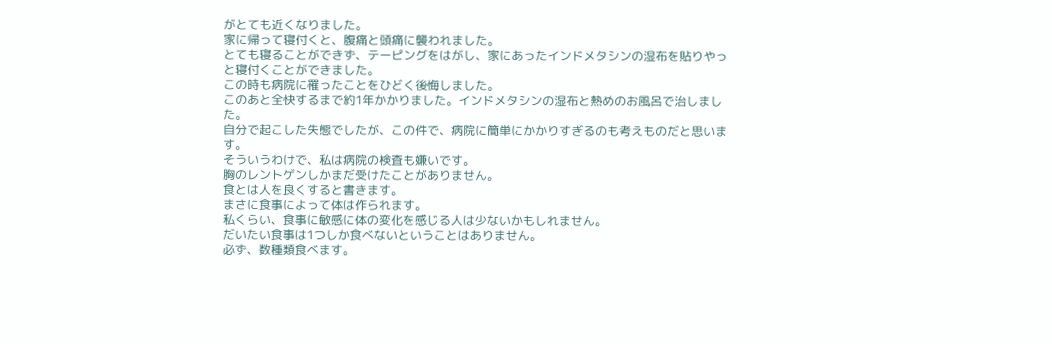がとても近くなりました。
家に帰って寝付くと、腹痛と頭痛に襲われました。
とても寝ることができず、テーピングをはがし、家にあったインドメタシンの湿布を貼りやっと寝付くことができました。
この時も病院に罹ったことをひどく後悔しました。
このあと全快するまで約1年かかりました。インドメタシンの湿布と熱めのお風呂で治しました。
自分で起こした失態でしたが、この件で、病院に簡単にかかりすぎるのも考えものだと思います。
そういうわけで、私は病院の検査も嫌いです。
胸のレントゲンしかまだ受けたことがありません。
食とは人を良くすると書きます。
まさに食事によって体は作られます。
私くらい、食事に敏感に体の変化を感じる人は少ないかもしれません。
だいたい食事は1つしか食べないということはありません。
必ず、数種類食べます。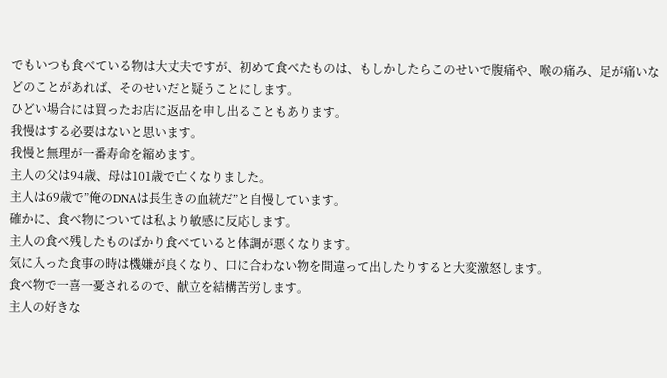でもいつも食べている物は大丈夫ですが、初めて食べたものは、もしかしたらこのせいで腹痛や、喉の痛み、足が痛いなどのことがあれば、そのせいだと疑うことにします。
ひどい場合には買ったお店に返品を申し出ることもあります。
我慢はする必要はないと思います。
我慢と無理が一番寿命を縮めます。
主人の父は94歳、母は101歳で亡くなりました。
主人は69歳で”俺のDNAは長生きの血統だ”と自慢しています。
確かに、食べ物については私より敏感に反応します。
主人の食べ残したものばかり食べていると体調が悪くなります。
気に入った食事の時は機嫌が良くなり、口に合わない物を間違って出したりすると大変激怒します。
食べ物で一喜一憂されるので、献立を結構苦労します。
主人の好きな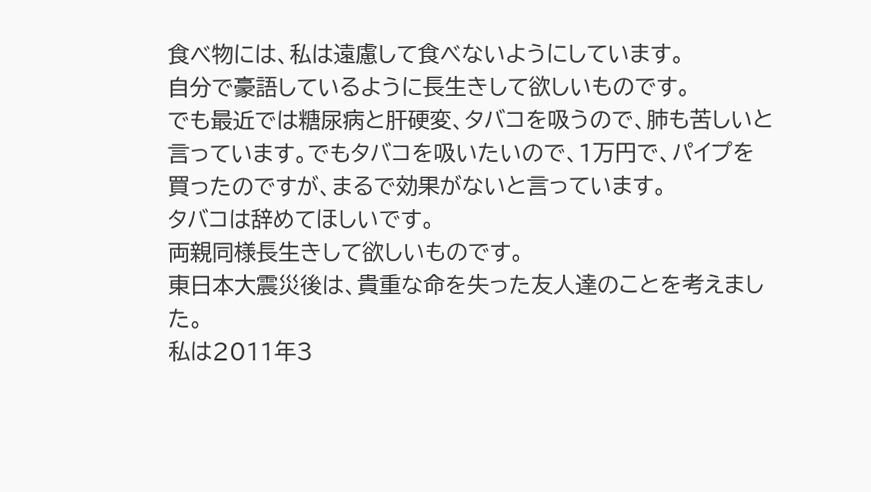食べ物には、私は遠慮して食べないようにしています。
自分で豪語しているように長生きして欲しいものです。
でも最近では糖尿病と肝硬変、タバコを吸うので、肺も苦しいと言っています。でもタバコを吸いたいので、1万円で、パイプを買ったのですが、まるで効果がないと言っています。
タバコは辞めてほしいです。
両親同様長生きして欲しいものです。
東日本大震災後は、貴重な命を失った友人達のことを考えました。
私は2011年3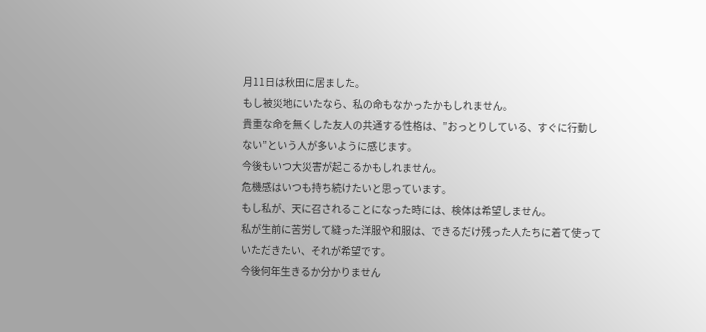月11日は秋田に居ました。
もし被災地にいたなら、私の命もなかったかもしれません。
貴重な命を無くした友人の共通する性格は、”おっとりしている、すぐに行動しない”という人が多いように感じます。
今後もいつ大災害が起こるかもしれません。
危機感はいつも持ち続けたいと思っています。
もし私が、天に召されることになった時には、検体は希望しません。
私が生前に苦労して縫った洋服や和服は、できるだけ残った人たちに着て使っていただきたい、それが希望です。
今後何年生きるか分かりません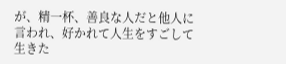が、精一杯、善良な人だと他人に言われ、好かれて人生をすごして生きた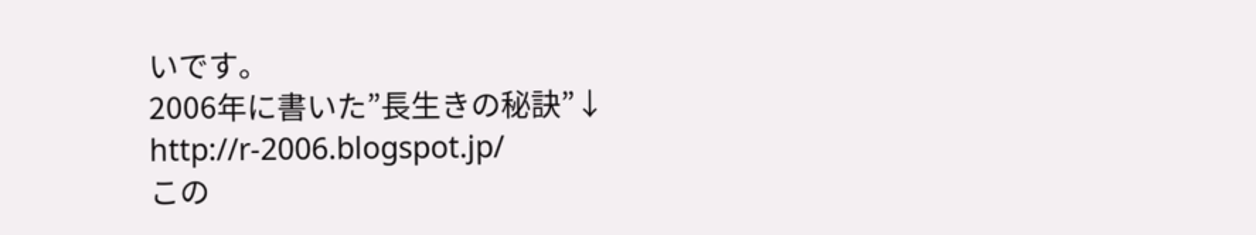いです。
2006年に書いた”長生きの秘訣”↓
http://r-2006.blogspot.jp/
この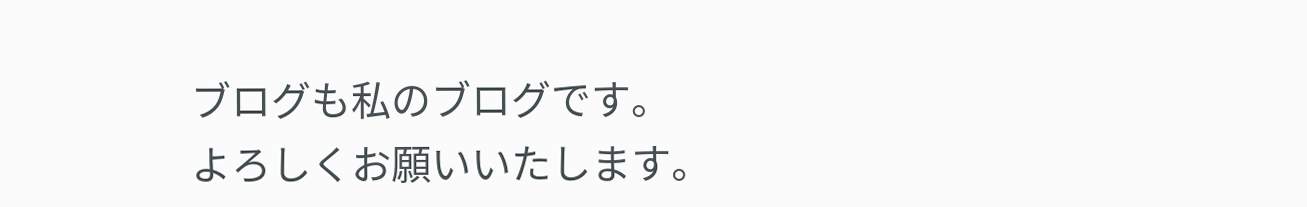ブログも私のブログです。
よろしくお願いいたします。